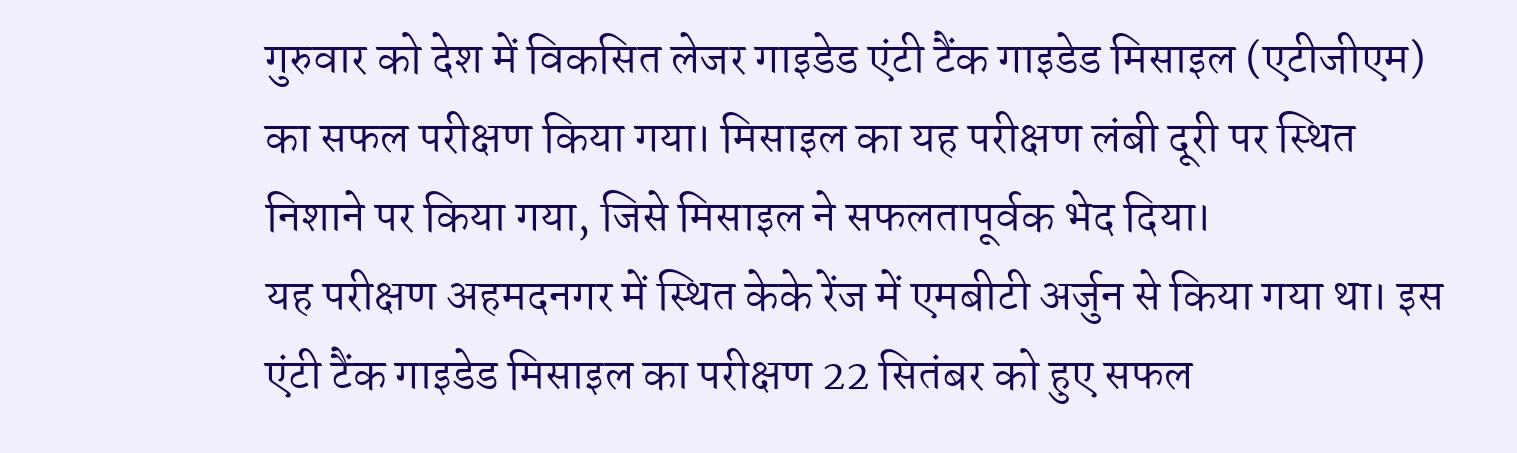गुरुवार को देश में विकसित लेजर गाइडेड एंटी टैंक गाइडेड मिसाइल (एटीजीएम) का सफल परीक्षण किया गया। मिसाइल का यह परीक्षण लंबी दूरी पर स्थित निशाने पर किया गया, जिसे मिसाइल ने सफलतापूर्वक भेद दिया।
यह परीक्षण अहमदनगर में स्थित केके रेंज में एमबीटी अर्जुन से किया गया था। इस एंटी टैंक गाइडेड मिसाइल का परीक्षण 22 सितंबर को हुए सफल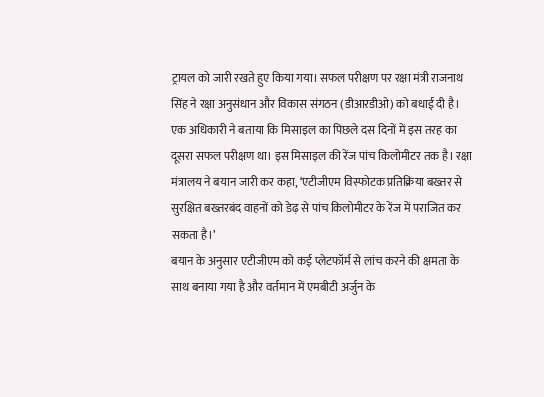ट्रायल को जारी रखते हुए किया गया। सफल परीक्षण पर रक्षा मंत्री राजनाथ सिंह ने रक्षा अनुसंधान और विकास संगठन (डीआरडीओ) को बधाई दी है।
एक अधिकारी ने बताया कि मिसाइल का पिछले दस दिनों में इस तरह का दूसरा सफल परीक्षण था। इस मिसाइल की रेंज पांच किलोमीटर तक है। रक्षा मंत्रालय ने बयान जारी कर कहा, ‘एटीजीएम विस्फोटक प्रतिक्रिया बख्तर से सुरक्षित बख्तरबंद वाहनों को डेढ़ से पांच किलोमीटर के रेंज में पराजित कर सकता है।’
बयान के अनुसार एटीजीएम को कई प्लेटफॉर्म से लांच करने की क्षमता के साथ बनाया गया है और वर्तमान में एमबीटी अर्जुन के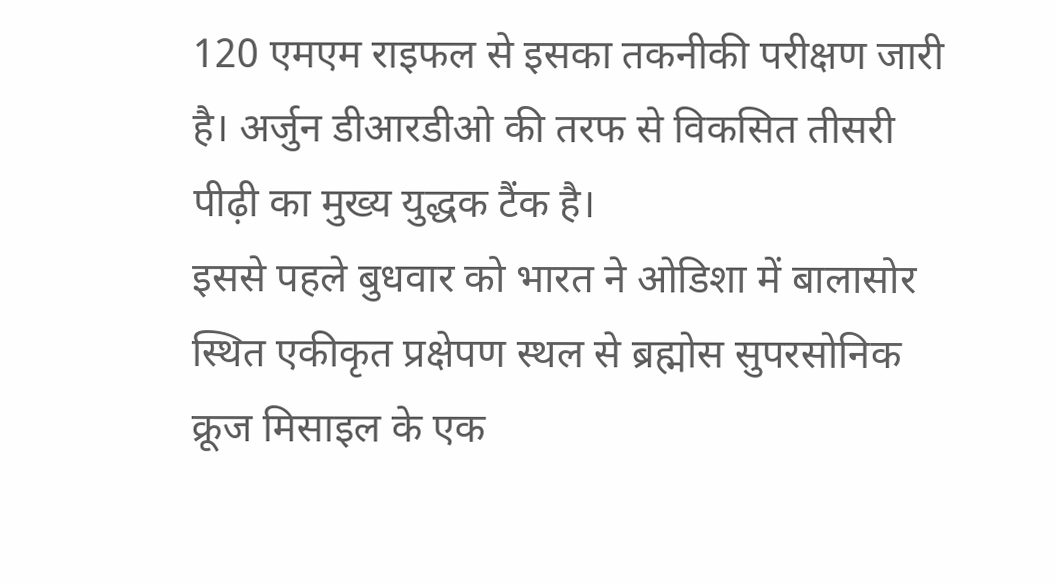120 एमएम राइफल से इसका तकनीकी परीक्षण जारी है। अर्जुन डीआरडीओ की तरफ से विकसित तीसरी पीढ़ी का मुख्य युद्धक टैंक है।
इससे पहले बुधवार को भारत ने ओडिशा में बालासोर स्थित एकीकृत प्रक्षेपण स्थल से ब्रह्मोस सुपरसोनिक क्रूज मिसाइल के एक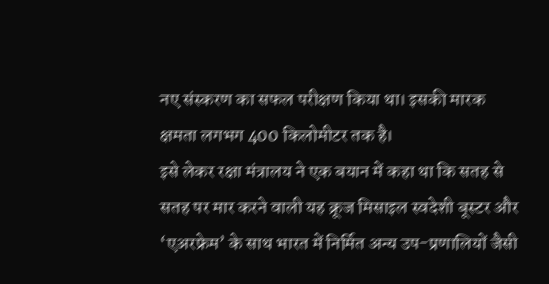नए संस्करण का सफल परीक्षण किया था। इसकी मारक क्षमता लगभग 400 किलोमीटर तक है।
इसे लेकर रक्षा मंत्रालय ने एक बयान में कहा था कि सतह से सतह पर मार करने वाली यह क्रूज मिसाइल स्वदेशी बूस्टर और ‘एअरफ्रेम’ के साथ भारत में निर्मित अन्य उप-प्रणालियों जैसी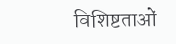विशिष्टताओं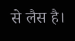से लैस है।